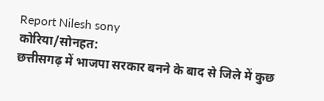Report Nilesh sony
कोरिया/सोनहत:
छत्तीसगढ़ में भाजपा सरकार बनने के बाद से जिले में कुछ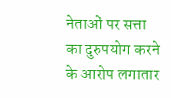नेताओं पर सत्ता का दुरुपयोग करने के आरोप लगातार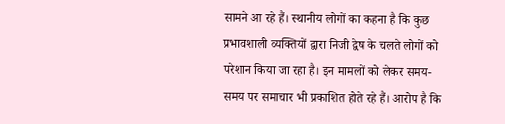सामने आ रहे हैं। स्थानीय लोगों का कहना है कि कुछ प्रभावशाली व्यक्तियों द्वारा निजी द्वेष के चलते लोगों को परेशान किया जा रहा है। इन मामलों को लेकर समय-समय पर समाचार भी प्रकाशित होते रहे हैं। आरोप है कि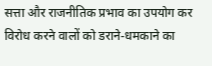सत्ता और राजनीतिक प्रभाव का उपयोग कर विरोध करने वालों को डराने-धमकाने का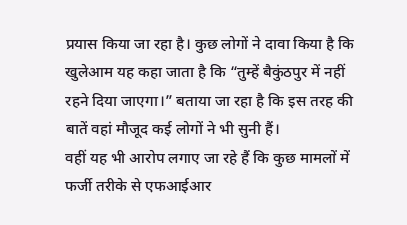प्रयास किया जा रहा है। कुछ लोगों ने दावा किया है कि खुलेआम यह कहा जाता है कि “तुम्हें बैकुंठपुर में नहीं रहने दिया जाएगा।” बताया जा रहा है कि इस तरह की बातें वहां मौजूद कई लोगों ने भी सुनी हैं।
वहीं यह भी आरोप लगाए जा रहे हैं कि कुछ मामलों में फर्जी तरीके से एफआईआर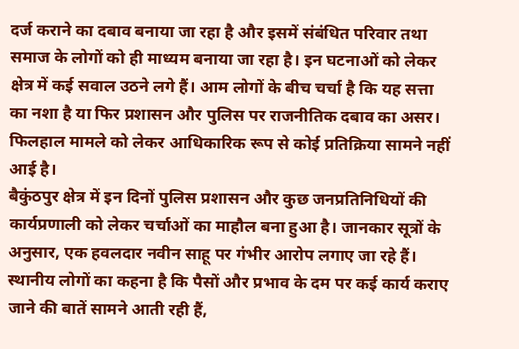दर्ज कराने का दबाव बनाया जा रहा है और इसमें संबंधित परिवार तथा समाज के लोगों को ही माध्यम बनाया जा रहा है। इन घटनाओं को लेकर क्षेत्र में कई सवाल उठने लगे हैं। आम लोगों के बीच चर्चा है कि यह सत्ता का नशा है या फिर प्रशासन और पुलिस पर राजनीतिक दबाव का असर। फिलहाल मामले को लेकर आधिकारिक रूप से कोई प्रतिक्रिया सामने नहीं आई है।
बैकुंठपुर क्षेत्र में इन दिनों पुलिस प्रशासन और कुछ जनप्रतिनिधियों की कार्यप्रणाली को लेकर चर्चाओं का माहौल बना हुआ है। जानकार सूत्रों के अनुसार, एक हवलदार नवीन साहू पर गंभीर आरोप लगाए जा रहे हैं।
स्थानीय लोगों का कहना है कि पैसों और प्रभाव के दम पर कई कार्य कराए जाने की बातें सामने आती रही हैं,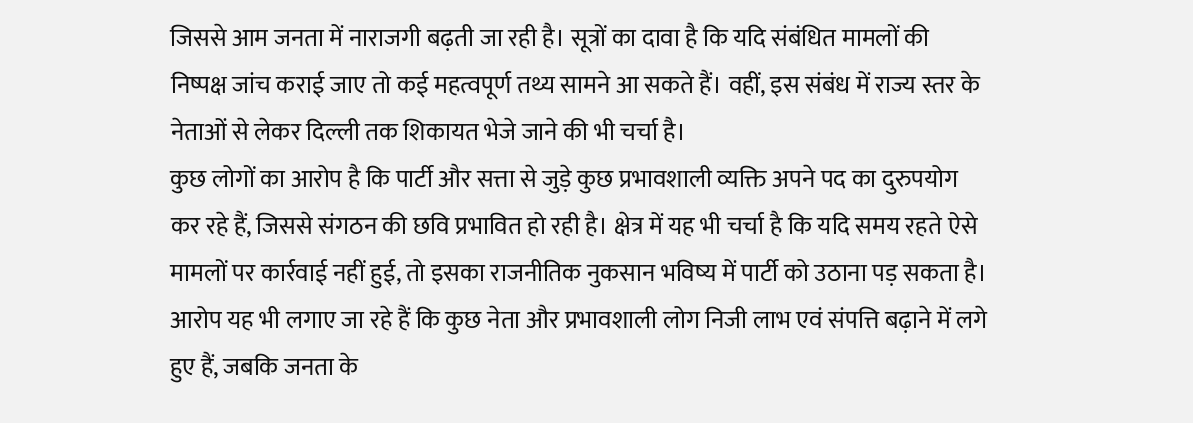जिससे आम जनता में नाराजगी बढ़ती जा रही है। सूत्रों का दावा है कि यदि संबंधित मामलों की निष्पक्ष जांच कराई जाए तो कई महत्वपूर्ण तथ्य सामने आ सकते हैं। वहीं, इस संबंध में राज्य स्तर के नेताओं से लेकर दिल्ली तक शिकायत भेजे जाने की भी चर्चा है।
कुछ लोगों का आरोप है कि पार्टी और सत्ता से जुड़े कुछ प्रभावशाली व्यक्ति अपने पद का दुरुपयोग कर रहे हैं, जिससे संगठन की छवि प्रभावित हो रही है। क्षेत्र में यह भी चर्चा है कि यदि समय रहते ऐसे मामलों पर कार्रवाई नहीं हुई, तो इसका राजनीतिक नुकसान भविष्य में पार्टी को उठाना पड़ सकता है। आरोप यह भी लगाए जा रहे हैं कि कुछ नेता और प्रभावशाली लोग निजी लाभ एवं संपत्ति बढ़ाने में लगे हुए हैं, जबकि जनता के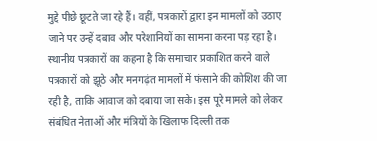मुद्दे पीछे छूटते जा रहे हैं। वहीं, पत्रकारों द्वारा इन मामलों को उठाए जाने पर उन्हें दबाव और परेशानियों का सामना करना पड़ रहा है।
स्थानीय पत्रकारों का कहना है कि समाचार प्रकाशित करने वाले पत्रकारों को झूठे और मनगढ़ंत मामलों में फंसाने की कोशिश की जा रही है, ताकि आवाज को दबाया जा सके। इस पूरे मामले को लेकर संबंधित नेताओं और मंत्रियों के खिलाफ दिल्ली तक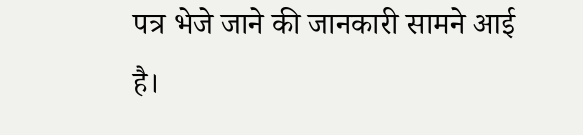पत्र भेजे जाने की जानकारी सामने आई है।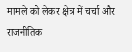मामले को लेकर क्षेत्र में चर्चा और राजनीतिक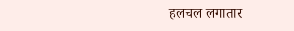हलचल लगातार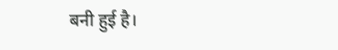बनी हुई है।